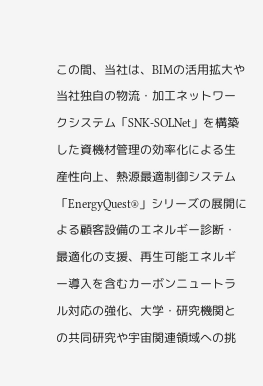この間、当社は、BIMの活用拡大や当社独自の物流・加工ネットワークシステム「SNK-SOLNet」を構築した資機材管理の効率化による生産性向上、熱源最適制御システム「EnergyQuest®」シリーズの展開による顧客設備のエネルギー診断・最適化の支援、再生可能エネルギー導入を含むカーボンニュートラル対応の強化、大学・研究機関との共同研究や宇宙関連領域への挑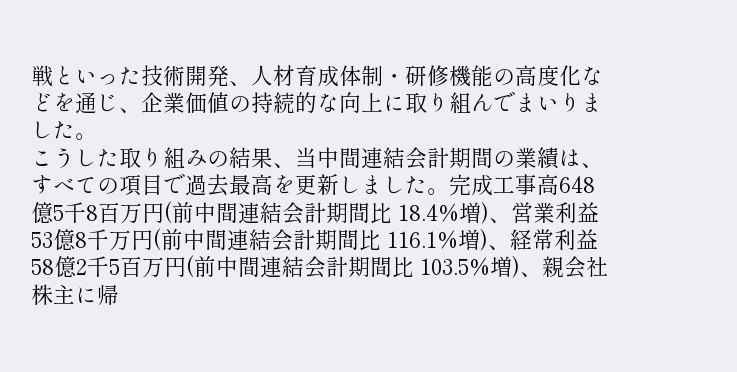戦といった技術開発、人材育成体制・研修機能の高度化などを通じ、企業価値の持続的な向上に取り組んでまいりました。
こうした取り組みの結果、当中間連結会計期間の業績は、すべての項目で過去最高を更新しました。完成工事高648億5千8百万円(前中間連結会計期間比 18.4%増)、営業利益53億8千万円(前中間連結会計期間比 116.1%増)、経常利益58億2千5百万円(前中間連結会計期間比 103.5%増)、親会社株主に帰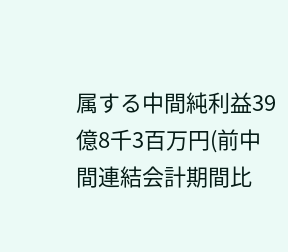属する中間純利益39億8千3百万円(前中間連結会計期間比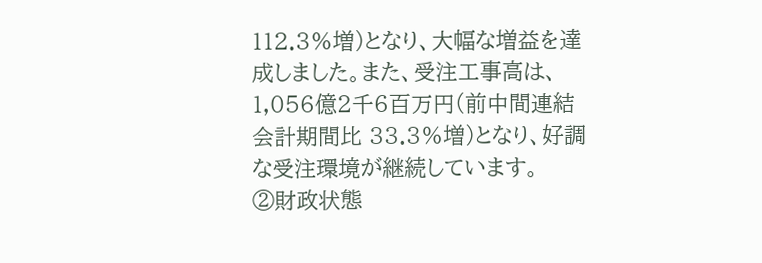112.3%増)となり、大幅な増益を達成しました。また、受注工事高は、1,056億2千6百万円(前中間連結会計期間比 33.3%増)となり、好調な受注環境が継続しています。
②財政状態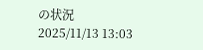の状況
2025/11/13 13:03